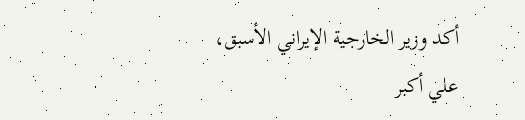أكد وزير الخارجية الإيراني الأسبق، علي أكبر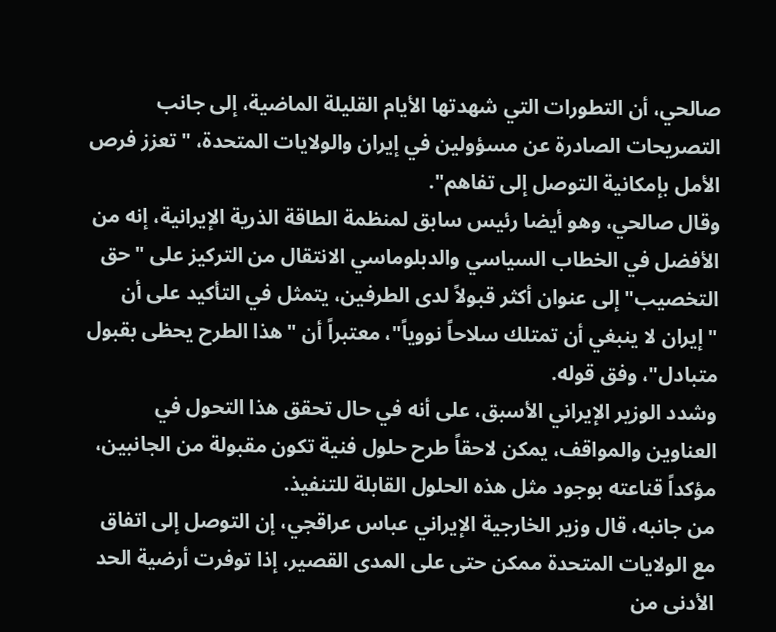صالحي، أن التطورات التي شهدتها الأيام القليلة الماضية، إلى جانب التصريحات الصادرة عن مسؤولين في إيران والولايات المتحدة، "تعزز فرص الأمل بإمكانية التوصل إلى تفاهم".
وقال صالحي، وهو أيضا رئيس سابق لمنظمة الطاقة الذرية الإيرانية، إنه من الأفضل في الخطاب السياسي والدبلوماسي الانتقال من التركيز على "حق التخصيب" إلى عنوان أكثر قبولاً لدى الطرفين، يتمثل في التأكيد على أن "إيران لا ينبغي أن تمتلك سلاحاً نووياً"، معتبراً أن "هذا الطرح يحظى بقبول متبادل"، وفق قوله.
وشدد الوزير الإيراني الأسبق، على أنه في حال تحقق هذا التحول في العناوين والمواقف، يمكن لاحقاً طرح حلول فنية تكون مقبولة من الجانبين، مؤكداً قناعته بوجود مثل هذه الحلول القابلة للتنفيذ.
من جانبه، قال وزير الخارجية الإيراني عباس عراقجي، إن التوصل إلى اتفاق مع الولايات المتحدة ممكن حتى على المدى القصير، إذا توفرت أرضية الحد الأدنى من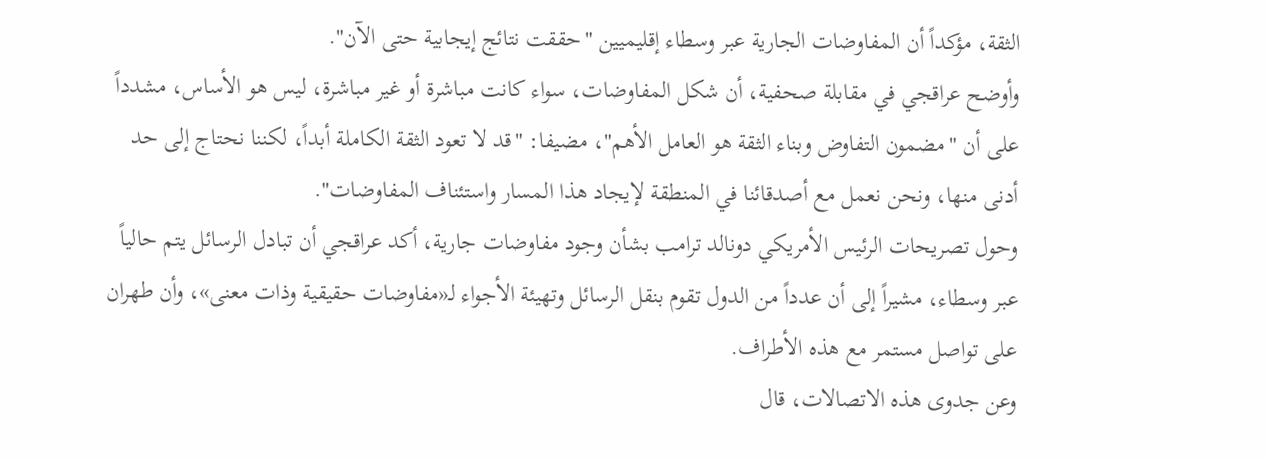الثقة، مؤكداً أن المفاوضات الجارية عبر وسطاء إقليميين "حققت نتائج إيجابية حتى الآن".
وأوضح عراقجي في مقابلة صحفية، أن شكل المفاوضات، سواء كانت مباشرة أو غير مباشرة، ليس هو الأساس، مشدداً على أن "مضمون التفاوض وبناء الثقة هو العامل الأهم"، مضيفا: "قد لا تعود الثقة الكاملة أبداً، لكننا نحتاج إلى حد أدنى منها، ونحن نعمل مع أصدقائنا في المنطقة لإيجاد هذا المسار واستئناف المفاوضات".
وحول تصريحات الرئيس الأمريكي دونالد ترامب بشأن وجود مفاوضات جارية، أكد عراقجي أن تبادل الرسائل يتم حالياً عبر وسطاء، مشيراً إلى أن عدداً من الدول تقوم بنقل الرسائل وتهيئة الأجواء لـ«مفاوضات حقيقية وذات معنى»، وأن طهران على تواصل مستمر مع هذه الأطراف.
وعن جدوى هذه الاتصالات، قال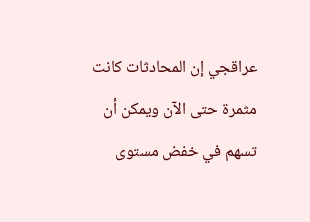عراقجي إن المحادثات كانت مثمرة حتى الآن ويمكن أن تسهم في خفض مستوى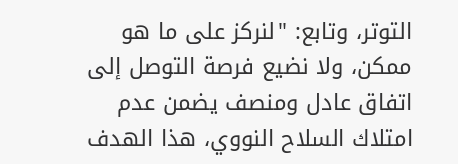التوتر، وتابع: "لنركز على ما هو ممكن، ولا نضيع فرصة التوصل إلى اتفاق عادل ومنصف يضمن عدم امتلاك السلاح النووي، هذا الهدف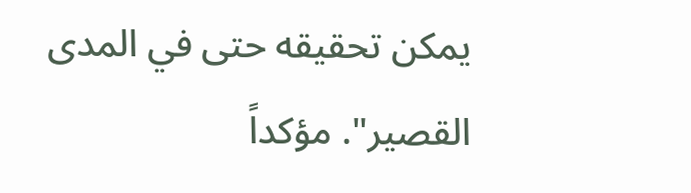يمكن تحقيقه حتى في المدى القصير". مؤكداً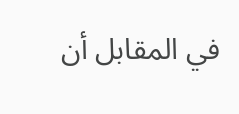في المقابل أن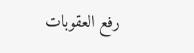رفع العقوبات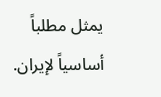يمثل مطلباً أساسياً لإيران.